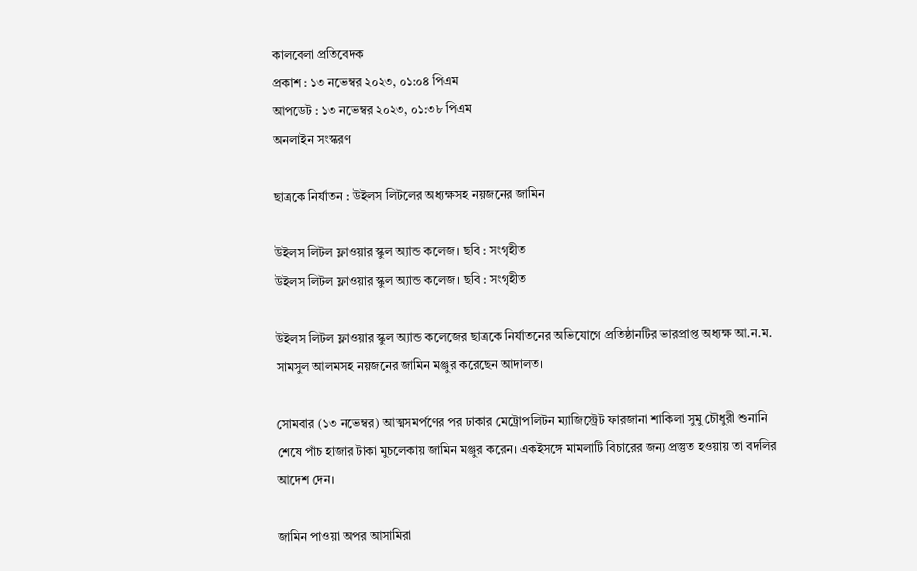কালবেলা প্রতিবেদক
প্রকাশ : ১৩ নভেম্বর ২০২৩, ০১:০৪ পিএম
আপডেট : ১৩ নভেম্বর ২০২৩, ০১:৩৮ পিএম
অনলাইন সংস্করণ

ছাত্রকে নির্যাতন : উইলস লিটলের অধ্যক্ষসহ নয়জনের জামিন

উইলস লিটল ফ্লাওয়ার স্কুল অ্যান্ড কলেজ। ছবি : সংগৃহীত
উইলস লিটল ফ্লাওয়ার স্কুল অ্যান্ড কলেজ। ছবি : সংগৃহীত

উইলস লিটল ফ্লাওয়ার স্কুল অ্যান্ড কলেজের ছাত্রকে নির্যাতনের অভিযোগে প্রতিষ্ঠানটির ভারপ্রাপ্ত অধ্যক্ষ আ.ন.ম. সামসুল আলমসহ নয়জনের জামিন মঞ্জুর করেছেন আদালত।

সোমবার (১৩ নভেম্বর) আত্মসমর্পণের পর ঢাকার মেট্রোপলিটন ম্যাজিস্ট্রেট ফারজানা শাকিলা সুমু চৌধুরী শুনানি শেষে পাঁচ হাজার টাকা মুচলেকায় জামিন মঞ্জুর করেন। একইসঙ্গে মামলাটি বিচারের জন্য প্রস্তুত হওয়ায় তা বদলির আদেশ দেন।

জামিন পাওয়া অপর আসামিরা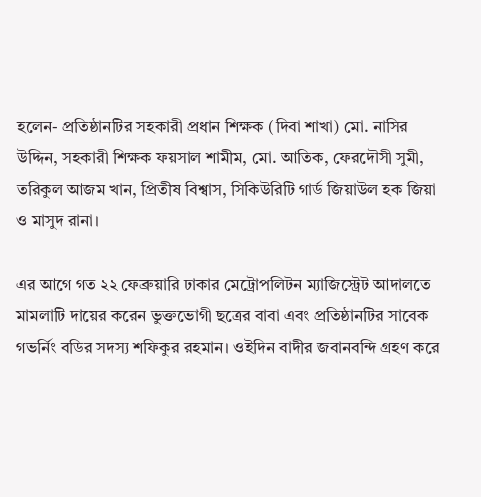হলেন- প্রতিষ্ঠানটির সহকারী প্রধান শিক্ষক (দিবা শাখা) মো. নাসির উদ্দিন, সহকারী শিক্ষক ফয়সাল শামীম, মো. আতিক, ফেরদৌসী সুমী, তরিকুল আজম খান, প্রিতীষ বিশ্বাস, সিকিউরিটি গার্ড জিয়াউল হক জিয়া ও মাসুদ রানা।

এর আগে গত ২২ ফেব্রুয়ারি ঢাকার মেট্রোপলিটন ম্যাজিস্ট্রেট আদালতে মামলাটি দায়ের করেন ভুক্তভোগী ছত্রের বাবা এবং প্রতিষ্ঠানটির সাবেক গভর্নিং বডির সদস্য শফিকুর রহমান। ওইদিন বাদীর জবানবন্দি গ্রহণ করে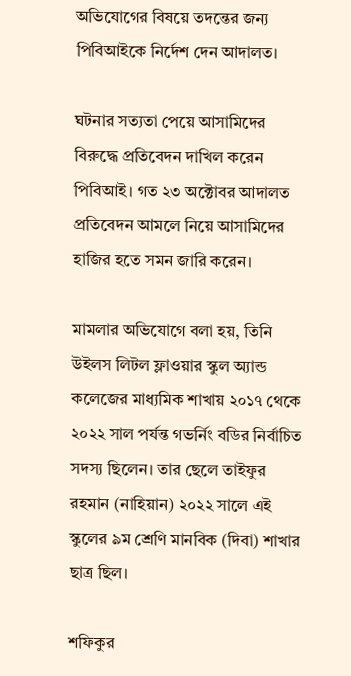অভিযোগের বিষয়ে তদন্তের জন্য পিবিআইকে নির্দেশ দেন আদালত।

ঘটনার সত্যতা পেয়ে আসামিদের বিরুদ্ধে প্রতিবেদন দাখিল করেন পিবিআই। গত ২৩ অক্টোবর আদালত প্রতিবেদন আমলে নিয়ে আসামিদের হাজির হতে সমন জারি করেন।

মামলার অভিযোগে বলা হয়, তিনি উইলস লিটল ফ্লাওয়ার স্কুল অ্যান্ড কলেজের মাধ্যমিক শাখায় ২০১৭ থেকে ২০২২ সাল পর্যন্ত গভর্নিং বডির নির্বাচিত সদস্য ছিলেন। তার ছেলে তাইফুর রহমান (নাহিয়ান) ২০২২ সালে এই স্কুলের ৯ম শ্রেণি মানবিক (দিবা) শাখার ছাত্র ছিল।

শফিকুর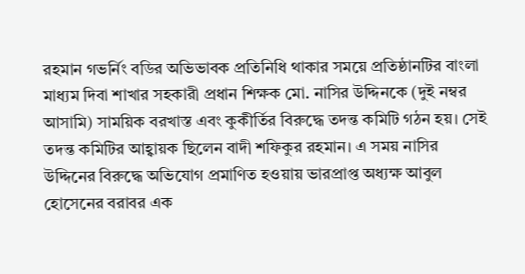রহমান গভর্নিং বডির অভিভাবক প্রতিনিধি থাকার সময়ে প্রতিষ্ঠানটির বাংলা মাধ্যম দিবা শাখার সহকারী প্রধান শিক্ষক মো. নাসির উদ্দিনকে (দুই নম্বর আসামি) সাময়িক বরখাস্ত এবং কুকীর্তির বিরুদ্ধে তদন্ত কমিটি গঠন হয়। সেই তদন্ত কমিটির আহ্বায়ক ছিলেন বাদী শফিকুর রহমান। এ সময় নাসির উদ্দিনের বিরুদ্ধে অভিযোগ প্রমাণিত হওয়ায় ভারপ্রাপ্ত অধ্যক্ষ আবুল হোসেনের বরাবর এক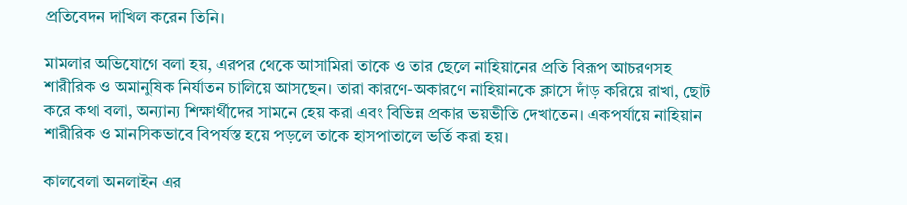প্রতিবেদন দাখিল করেন তিনি।

মামলার অভিযোগে বলা হয়, এরপর থেকে আসামিরা তাকে ও তার ছেলে নাহিয়ানের প্রতি বিরূপ আচরণসহ শারীরিক ও অমানুষিক নির্যাতন চালিয়ে আসছেন। তারা কারণে-অকারণে নাহিয়ানকে ক্লাসে দাঁড় করিয়ে রাখা, ছোট করে কথা বলা, অন্যান্য শিক্ষার্থীদের সামনে হেয় করা এবং বিভিন্ন প্রকার ভয়ভীতি দেখাতেন। একপর্যায়ে নাহিয়ান শারীরিক ও মানসিকভাবে বিপর্যস্ত হয়ে পড়লে তাকে হাসপাতালে ভর্তি করা হয়।

কালবেলা অনলাইন এর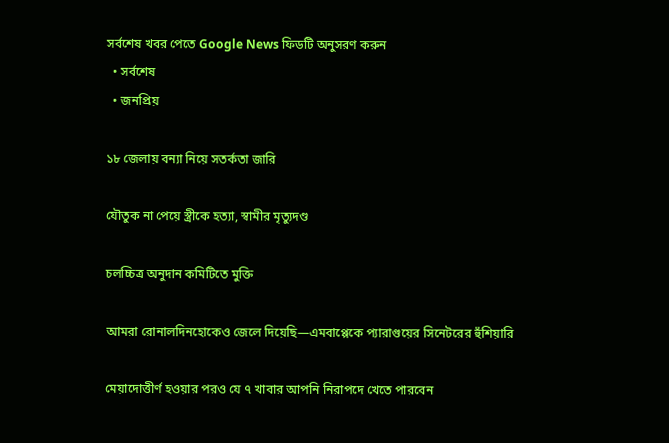সর্বশেষ খবর পেতে Google News ফিডটি অনুসরণ করুন
  • সর্বশেষ
  • জনপ্রিয়

১৮ জেলায় বন্যা নিয়ে সতর্কতা জারি

যৌতুক না পেয়ে স্ত্রীকে হত্যা, স্বামীর মৃত্যুদণ্ড

চলচ্চিত্র অনুদান কমিটিতে মুক্তি

আমরা রোনালদিনহোকেও জেলে দিয়েছি—এমবাপ্পেকে প্যারাগুয়ের সিনেটরের হুঁশিয়ারি

মেয়াদোত্তীর্ণ হওয়ার পরও যে ৭ খাবার আপনি নিরাপদে খেতে পারবেন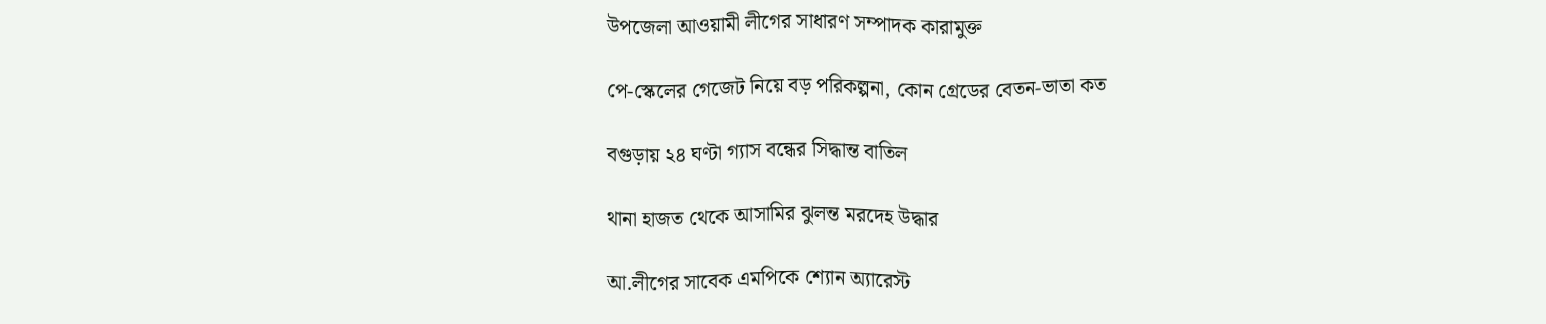উপজেলা আওয়ামী লীগের সাধারণ সম্পাদক কারামুক্ত

পে-স্কেলের গেজেট নিয়ে বড় পরিকল্পনা, কোন গ্রেডের বেতন-ভাতা কত

বগুড়ায় ২৪ ঘণ্টা গ্যাস বন্ধের সিদ্ধান্ত বাতিল

থানা হাজত থেকে আসামির ঝুলন্ত মরদেহ উদ্ধার

আ.লীগের সাবেক এমপিকে শ্যোন অ্যারেস্ট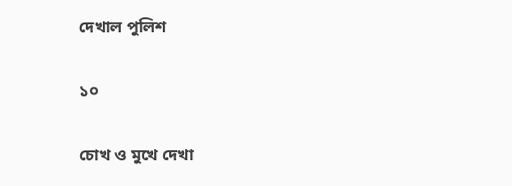দেখাল পুলিশ

১০

চোখ ও মুখে দেখা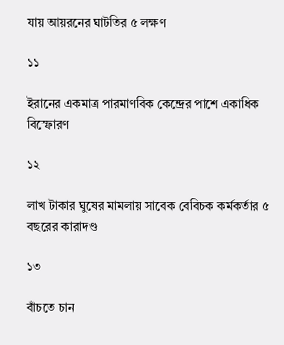যায় আয়রনের ঘাটতির ৫ লক্ষণ

১১

ইরানের একমাত্র পারমাণবিক কেন্দ্রের পাশে একাধিক বিস্ফোরণ

১২

লাখ টাকার ঘুষের মামলায় সাবেক বেবিচক কর্মকর্তার ৫ বছরের কারাদণ্ড

১৩

বাঁচতে চান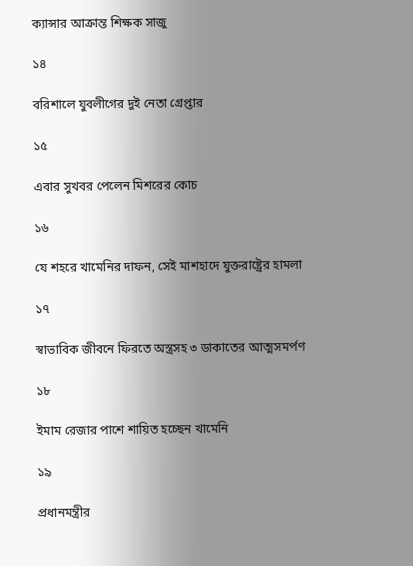ক্যান্সার আক্রান্ত শিক্ষক সাজু

১৪

বরিশালে যুবলীগের দুই নেতা গ্রেপ্তার

১৫

এবার সুখবর পেলেন মিশরের কোচ

১৬

যে শহরে খামেনির দাফন, সেই মাশহাদে যুক্তরাষ্ট্রের হামলা

১৭

স্বাভাবিক জীবনে ফিরতে অস্ত্রসহ ৩ ডাকাতের আত্মসমর্পণ

১৮

ইমাম রেজার পাশে শায়িত হচ্ছেন খামেনি

১৯

প্রধানমন্ত্রীর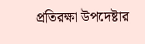প্রতিরক্ষা উপদেষ্টার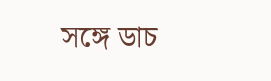সঙ্গে ডাচ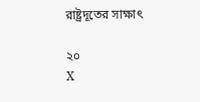রাষ্ট্রদূতের সাক্ষাৎ

২০
X